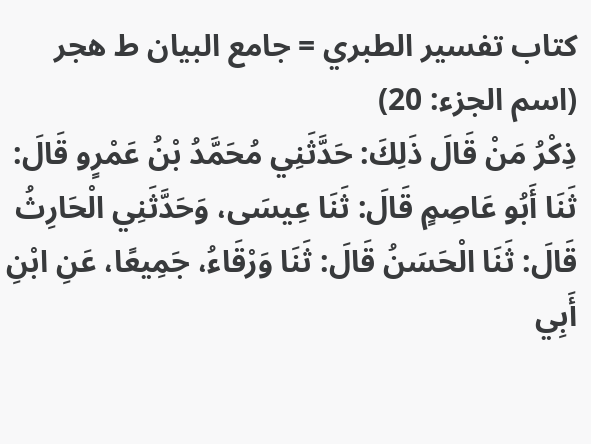كتاب تفسير الطبري = جامع البيان ط هجر (اسم الجزء: 20)
ذِكْرُ مَنْ قَالَ ذَلِكَ: حَدَّثَنِي مُحَمَّدُ بْنُ عَمْرٍو قَالَ: ثَنَا أَبُو عَاصِمٍ قَالَ: ثَنَا عِيسَى، وَحَدَّثَنِي الْحَارِثُ قَالَ: ثَنَا الْحَسَنُ قَالَ: ثَنَا وَرْقَاءُ، جَمِيعًا، عَنِ ابْنِ أَبِي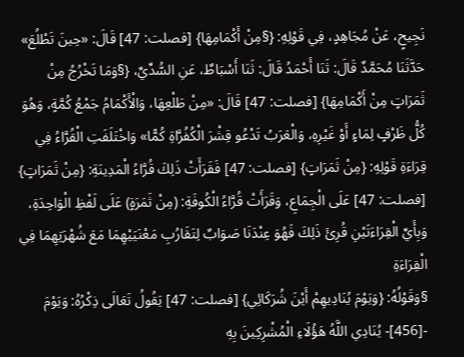نَجِيحٍ، عَنْ مُجَاهِدٍ، فِي قَوْلِهِ: {§مِنْ أَكْمَامِهَا} [فصلت: 47] قَالَ: «حِينَ تَطْلُعَ»
حَدَّثَنَا مُحَمَّدٌ قَالَ: ثَنَا أَحْمَدُ قَالَ: ثَنَا أَسْبَاطٌ، عَنِ السُّدِّيِّ، {§وَمَا تَخْرُجُ مِنْ ثَمَرَاتٍ مِنْ أَكْمَامِهَا} [فصلت: 47] قَالَ: «مِنْ طَلْعِهَا، وَالْأَكْمَامُ جَمْعُ كُمَّةٍ، وَهُوَ كُلُّ ظَرْفٍ لِمَاءٍ أَوْ غَيْرِهِ، وَالْعَرَبُ تَدْعُو قِشْرَ الْكُفُرَّاةِ كُمًّا» وَاخْتَلَفَتِ الْقُرَّاءُ فِي قِرَاءَةِ قَوْلِهِ: {مِنْ ثَمَرَاتٍ} [فصلت: 47] فَقَرَأَتْ ذَلِكَ قُرَّاءُ الْمَدِينَةِ: {مِنْ ثَمَرَاتٍ} [فصلت: 47] عَلَى الْجِمَاعِ، وَقَرَأَتْ قُرَّاءُ الْكُوفَةِ: (مِنْ ثَمَرَةٍ) عَلَى لَفْظِ الْوَاحِدَةِ، وَبِأَيِّ الْقِرَاءَتَيْنِ قُرِئَ ذَلِكَ فَهُوَ عِنْدَنَا صَوَابٌ لِتَقَارُبِ مَعْنَيَيْهِمَا مَعَ شُهْرَتِهِمَا فِي الْقِرَاءَةِ
§وَقَوْلُهُ: {وَيَوْمَ يُنَادِيهِمْ أَيْنَ شُرَكَائِي} [فصلت: 47] يَقُولُ تَعَالَى ذِكْرُهُ: وَيَوْمَ -[456]- يُنَادِي اللَّهُ هَؤُلَاءِ الْمُشْرِكِينَ بِهِ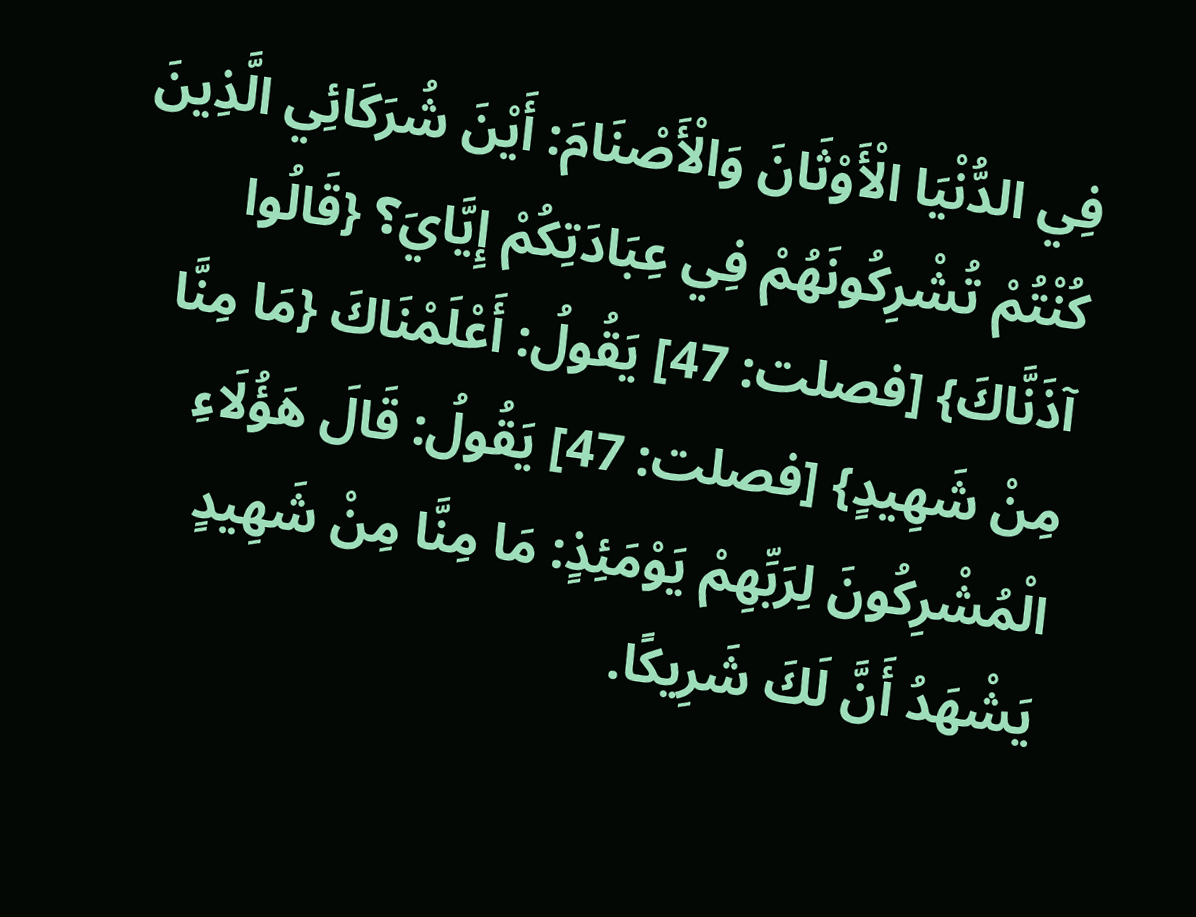فِي الدُّنْيَا الْأَوْثَانَ وَالْأَصْنَامَ: أَيْنَ شُرَكَائِي الَّذِينَ كُنْتُمْ تُشْرِكُونَهُمْ فِي عِبَادَتِكُمْ إِيَّايَ؟ {قَالُوا آذَنَّاكَ} [فصلت: 47] يَقُولُ: أَعْلَمْنَاكَ {مَا مِنَّا مِنْ شَهِيدٍ} [فصلت: 47] يَقُولُ: قَالَ هَؤُلَاءِ الْمُشْرِكُونَ لِرَبِّهِمْ يَوْمَئِذٍ: مَا مِنَّا مِنْ شَهِيدٍ يَشْهَدُ أَنَّ لَكَ شَرِيكًا.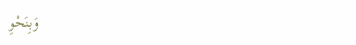وَبِنَحْوِ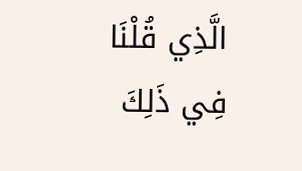الَّذِي قُلْنَا فِي ذَلِكَ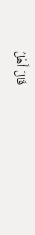قَالَ أَهْلُ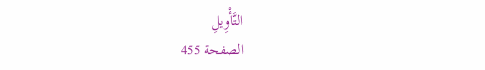التَّأْوِيلِ
الصفحة 455